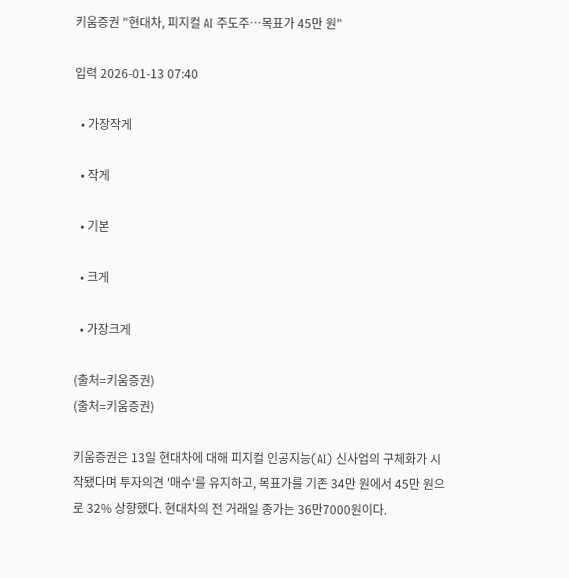키움증권 "현대차, 피지컬 AI 주도주…목표가 45만 원"

입력 2026-01-13 07:40

  • 가장작게

  • 작게

  • 기본

  • 크게

  • 가장크게

(출처=키움증권)
(출처=키움증권)

키움증권은 13일 현대차에 대해 피지컬 인공지능(AI) 신사업의 구체화가 시작됐다며 투자의견 '매수'를 유지하고, 목표가를 기존 34만 원에서 45만 원으로 32% 상향했다. 현대차의 전 거래일 종가는 36만7000원이다.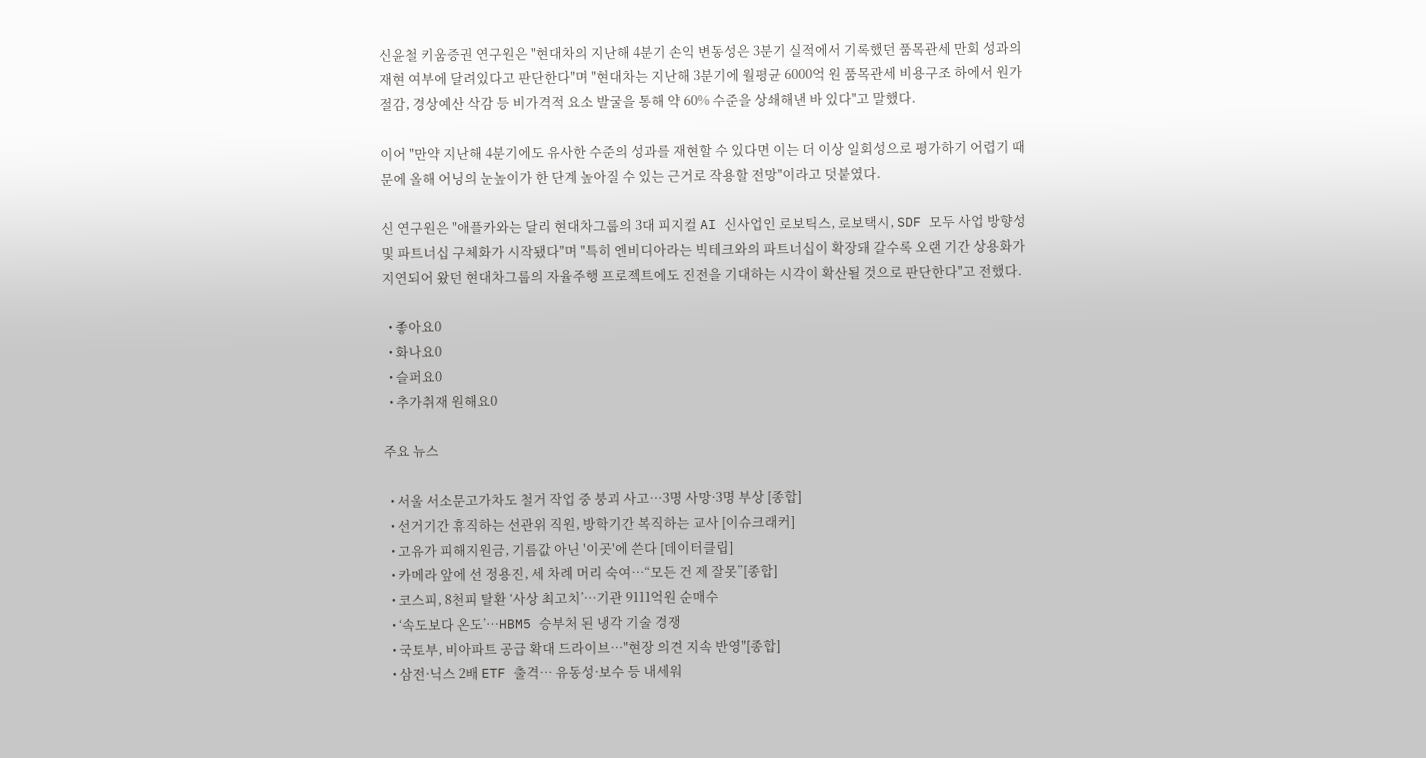신윤철 키움증권 연구원은 "현대차의 지난해 4분기 손익 변동성은 3분기 실적에서 기록했던 품목관세 만회 성과의 재현 여부에 달려있다고 판단한다"며 "현대차는 지난해 3분기에 월평균 6000억 원 품목관세 비용구조 하에서 원가절감, 경상예산 삭감 등 비가격적 요소 발굴을 통해 약 60% 수준을 상쇄해낸 바 있다"고 말했다.

이어 "만약 지난해 4분기에도 유사한 수준의 성과를 재현할 수 있다면 이는 더 이상 일회성으로 평가하기 어렵기 때문에 올해 어닝의 눈높이가 한 단계 높아질 수 있는 근거로 작용할 전망"이라고 덧붙였다.

신 연구원은 "애플카와는 달리 현대차그룹의 3대 피지컬 AI 신사업인 로보틱스, 로보택시, SDF 모두 사업 방향성 및 파트너십 구체화가 시작됐다"며 "특히 엔비디아라는 빅테크와의 파트너십이 확장돼 갈수록 오랜 기간 상용화가 지연되어 왔던 현대차그룹의 자율주행 프로젝트에도 진전을 기대하는 시각이 확산될 것으로 판단한다"고 전했다.

  • 좋아요0
  • 화나요0
  • 슬퍼요0
  • 추가취재 원해요0

주요 뉴스

  • 서울 서소문고가차도 철거 작업 중 붕괴 사고…3명 사망·3명 부상 [종합]
  • 선거기간 휴직하는 선관위 직원, 방학기간 복직하는 교사 [이슈크래커]
  • 고유가 피해지원금, 기름값 아닌 '이곳'에 쓴다 [데이터클립]
  • 카메라 앞에 선 정용진, 세 차례 머리 숙여⋯“모든 건 제 잘못”[종합]
  • 코스피, 8천피 탈환 ‘사상 최고치’⋯기관 9111억원 순매수
  • ‘속도보다 온도’⋯HBM5 승부처 된 냉각 기술 경쟁
  • 국토부, 비아파트 공급 확대 드라이브…"현장 의견 지속 반영"[종합]
  • 삼전·닉스 2배 ETF 출격… 유동성·보수 등 내세워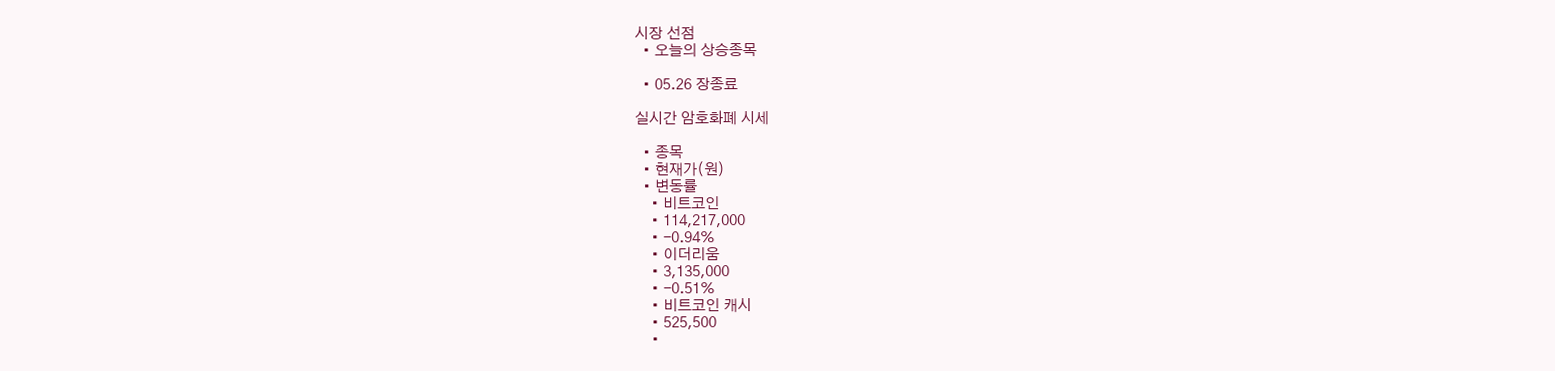시장 선점
  • 오늘의 상승종목

  • 05.26 장종료

실시간 암호화폐 시세

  • 종목
  • 현재가(원)
  • 변동률
    • 비트코인
    • 114,217,000
    • -0.94%
    • 이더리움
    • 3,135,000
    • -0.51%
    • 비트코인 캐시
    • 525,500
    •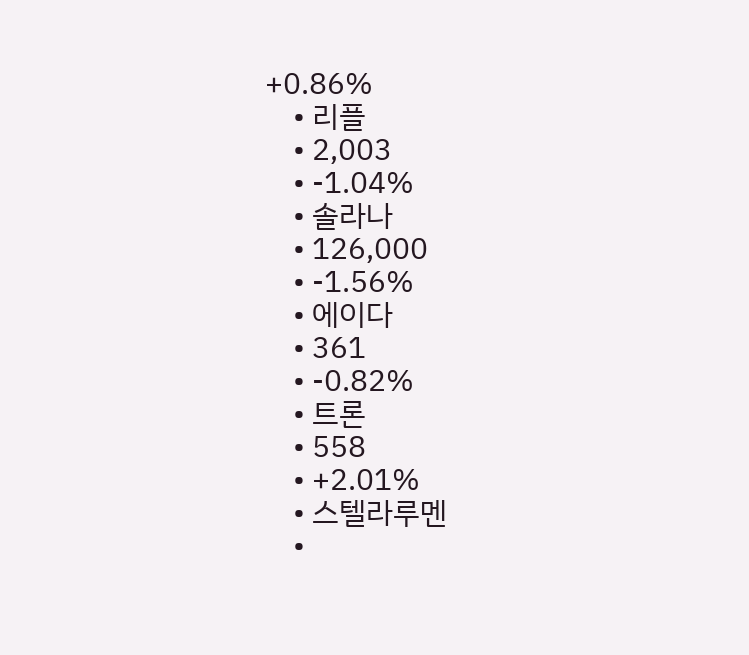+0.86%
    • 리플
    • 2,003
    • -1.04%
    • 솔라나
    • 126,000
    • -1.56%
    • 에이다
    • 361
    • -0.82%
    • 트론
    • 558
    • +2.01%
    • 스텔라루멘
    •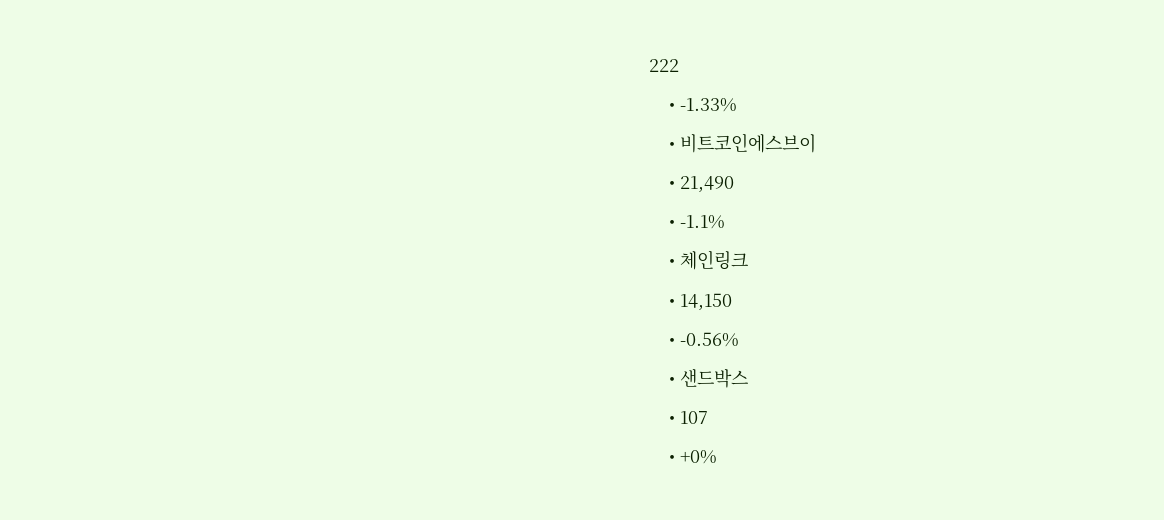222
    • -1.33%
    • 비트코인에스브이
    • 21,490
    • -1.1%
    • 체인링크
    • 14,150
    • -0.56%
    • 샌드박스
    • 107
    • +0%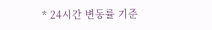* 24시간 변동률 기준